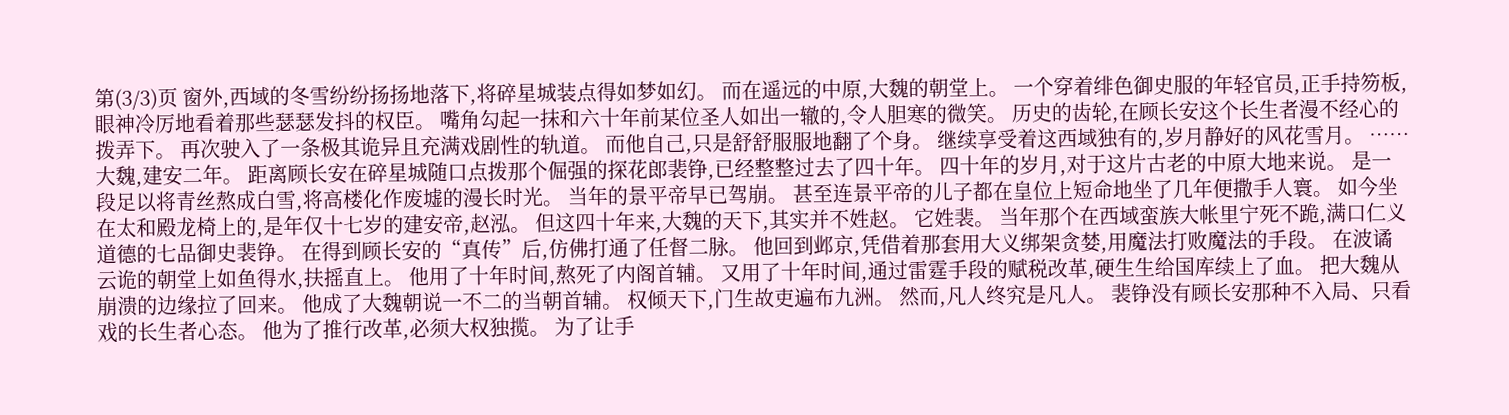第(3/3)页 窗外,西域的冬雪纷纷扬扬地落下,将碎星城装点得如梦如幻。 而在遥远的中原,大魏的朝堂上。 一个穿着绯色御史服的年轻官员,正手持笏板,眼神冷厉地看着那些瑟瑟发抖的权臣。 嘴角勾起一抹和六十年前某位圣人如出一辙的,令人胆寒的微笑。 历史的齿轮,在顾长安这个长生者漫不经心的拨弄下。 再次驶入了一条极其诡异且充满戏剧性的轨道。 而他自己,只是舒舒服服地翻了个身。 继续享受着这西域独有的,岁月静好的风花雪月。 …… 大魏,建安二年。 距离顾长安在碎星城随口点拨那个倔强的探花郎裴铮,已经整整过去了四十年。 四十年的岁月,对于这片古老的中原大地来说。 是一段足以将青丝熬成白雪,将高楼化作废墟的漫长时光。 当年的景平帝早已驾崩。 甚至连景平帝的儿子都在皇位上短命地坐了几年便撒手人寰。 如今坐在太和殿龙椅上的,是年仅十七岁的建安帝,赵泓。 但这四十年来,大魏的天下,其实并不姓赵。 它姓裴。 当年那个在西域蛮族大帐里宁死不跪,满口仁义道德的七品御史裴铮。 在得到顾长安的“真传”后,仿佛打通了任督二脉。 他回到邺京,凭借着那套用大义绑架贪婪,用魔法打败魔法的手段。 在波谲云诡的朝堂上如鱼得水,扶摇直上。 他用了十年时间,熬死了内阁首辅。 又用了十年时间,通过雷霆手段的赋税改革,硬生生给国库续上了血。 把大魏从崩溃的边缘拉了回来。 他成了大魏朝说一不二的当朝首辅。 权倾天下,门生故吏遍布九洲。 然而,凡人终究是凡人。 裴铮没有顾长安那种不入局、只看戏的长生者心态。 他为了推行改革,必须大权独揽。 为了让手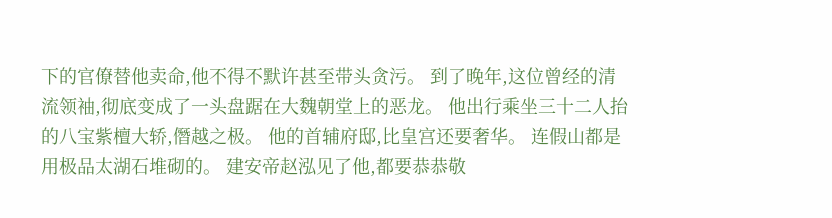下的官僚替他卖命,他不得不默许甚至带头贪污。 到了晚年,这位曾经的清流领袖,彻底变成了一头盘踞在大魏朝堂上的恶龙。 他出行乘坐三十二人抬的八宝紫檀大轿,僭越之极。 他的首辅府邸,比皇宫还要奢华。 连假山都是用极品太湖石堆砌的。 建安帝赵泓见了他,都要恭恭敬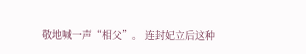敬地喊一声“相父”。 连封妃立后这种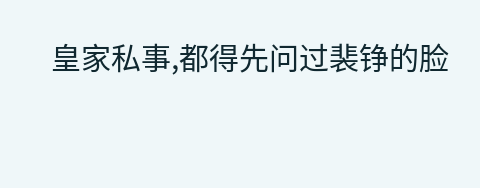皇家私事,都得先问过裴铮的脸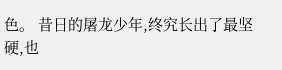色。 昔日的屠龙少年,终究长出了最坚硬,也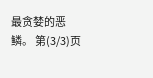最贪婪的恶鳞。 第(3/3)页